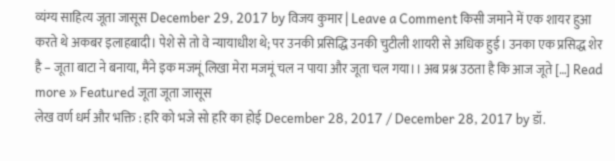व्यंग्य साहित्य जूता जासूस December 29, 2017 by विजय कुमार | Leave a Comment किसी जमाने में एक शायर हुआ करते थे अकबर इलाहबादी। पेशे से तो वे न्यायाधीश थे; पर उनकी प्रसिद्धि उनकी चुटीली शायरी से अधिक हुई। उनका एक प्रसिद्ध शेर है – जूता बाटा ने बनाया, मैंने इक मजमूं लिखा मेरा मजमूं चल न पाया और जूता चल गया।। अब प्रश्न उठता है कि आज जूते […] Read more » Featured जूता जूता जासूस
लेख वर्ण धर्म और भक्ति : हरि को भजे सो हरि का होई December 28, 2017 / December 28, 2017 by डॉ.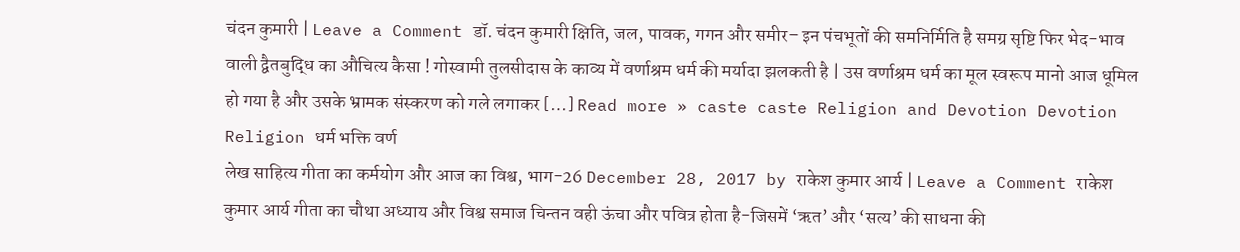चंदन कुमारी | Leave a Comment डॉ. चंदन कुमारी क्षिति, जल, पावक, गगन और समीर– इन पंचभूतों की समनिर्मिति है समग्र सृष्टि फिर भेद-भाव वाली द्वैतबुद्धि का औचित्य कैसा ! गोस्वामी तुलसीदास के काव्य में वर्णाश्रम धर्म की मर्यादा झलकती है | उस वर्णाश्रम धर्म का मूल स्वरूप मानो आज धूमिल हो गया है और उसके भ्रामक संस्करण को गले लगाकर […] Read more » caste caste Religion and Devotion Devotion Religion धर्म भक्ति वर्ण
लेख साहित्य गीता का कर्मयोग और आज का विश्व, भाग-26 December 28, 2017 by राकेश कुमार आर्य | Leave a Comment राकेश कुमार आर्य गीता का चौथा अध्याय और विश्व समाज चिन्तन वही ऊंचा और पवित्र होता है-जिसमें ‘ऋत’ और ‘सत्य’ की साधना की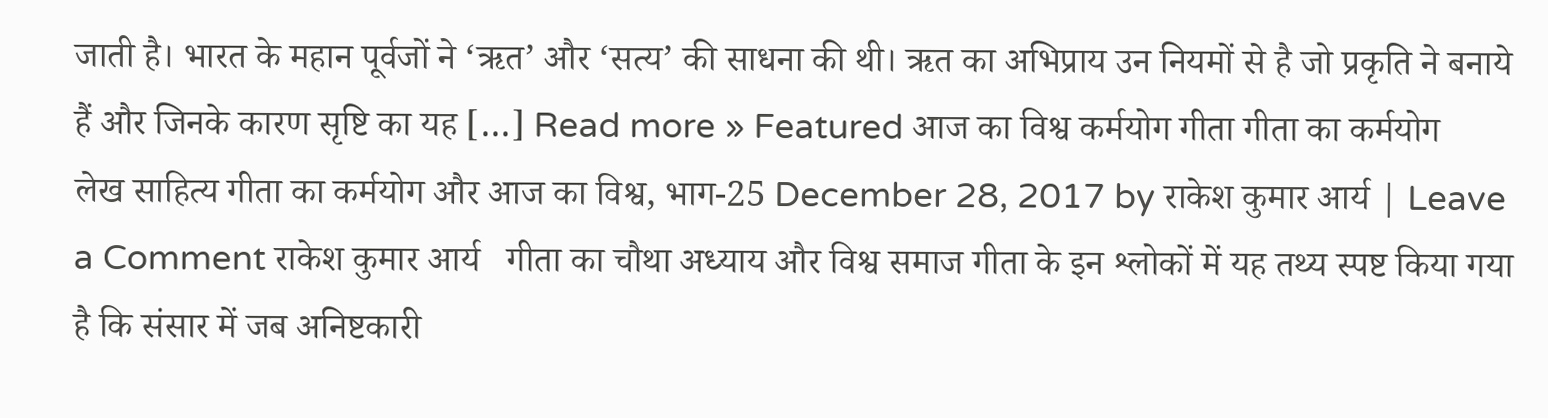जाती है। भारत के महान पूर्वजों ने ‘ऋत’ और ‘सत्य’ की साधना की थी। ऋत का अभिप्राय उन नियमों से है जो प्रकृति ने बनाये हैं और जिनके कारण सृष्टि का यह […] Read more » Featured आज का विश्व कर्मयोग गीता गीता का कर्मयोग
लेख साहित्य गीता का कर्मयोग और आज का विश्व, भाग-25 December 28, 2017 by राकेश कुमार आर्य | Leave a Comment राकेश कुमार आर्य   गीता का चौथा अध्याय और विश्व समाज गीता के इन श्लोकों में यह तथ्य स्पष्ट किया गया है कि संसार में जब अनिष्टकारी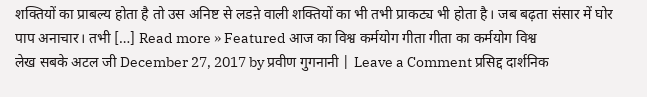शक्तियों का प्राबल्य होता है तो उस अनिष्ट से लडऩे वाली शक्तियों का भी तभी प्राकट्य भी होता है। जब बढ़ता संसार में घोर पाप अनाचार। तभी […] Read more » Featured आज का विश्व कर्मयोग गीता गीता का कर्मयोग विश्व
लेख सबके अटल जी December 27, 2017 by प्रवीण गुगनानी | Leave a Comment प्रसिद्द दार्शनिक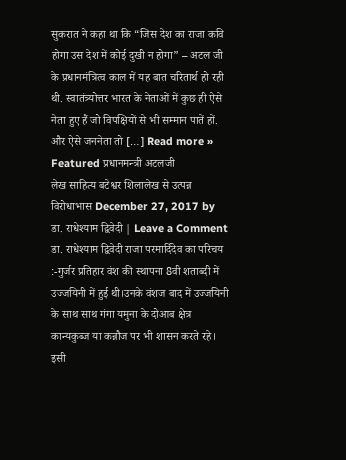सुकरात ने कहा था कि “जिस देश का राजा कवि होगा उस देश में कोई दुखी न होगा” – अटल जी के प्रधानमंत्रित्व काल में यह बात चरितार्थ हो रही थी. स्वातंत्र्योत्तर भारत के नेताओं में कुछ ही ऐसे नेता हुए हैं जो विपक्षियों से भी सम्मान पातें हों. और ऐसे जननेता तो […] Read more » Featured प्रधानमन्त्री अटलजी
लेख साहित्य बटेश्वर शिलालेख से उत्पन्न विरोधाभास December 27, 2017 by डा. राधेश्याम द्विवेदी | Leave a Comment डा. राधेश्याम द्विवेदी राजा परमार्दिदेव का परिचय :-गुर्जर प्रतिहार वंश की स्थापना 8वी शताब्दी में उज्जयिनी में हुई थी।उनके वंशज बाद में उज्जयिनी के साथ साथ गंगा यमुना के दोआब क्षेत्र कान्यकुब्ज या कन्नौज पर भी शासन करते रहे। इसी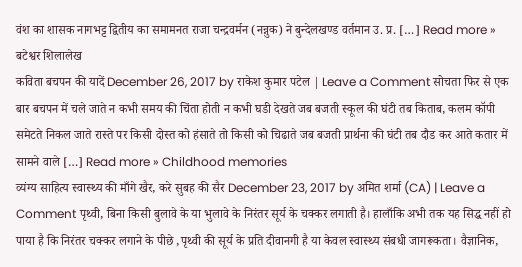वंश का शासक नागभट्ट द्वितीय का समामनत राजा चन्द्रवर्मन (नन्नुक) ने बुन्देलखण्ड वर्तमान उ. प्र. […] Read more » बटेश्वर शिलालेख
कविता बचपन की यादें December 26, 2017 by राकेश कुमार पटेल | Leave a Comment सोचता फिर से एक बार बचपन में चले जाते न कभी समय की चिंता होती न कभी घडी देखते जब बजती स्कूल की घंटी तब किताब, कलम कॉपी समेटते निकल जाते रास्ते पर किसी दोस्त को हंसाते तो किसी को चिढाते जब बजती प्रार्थना की घंटी तब दौड कर आते कतार में सामने वाले […] Read more » Childhood memories
व्यंग्य साहित्य स्वास्थ्य की माँगे खैर, करे सुबह की सैर December 23, 2017 by अमित शर्मा (CA) | Leave a Comment पृथ्वी, बिना किसी बुलावे के या भुलावे के निरंतर सूर्य के चक्कर लगाती है। हालाँकि अभी तक यह सिद्ध नहीं हो पाया है कि निरंतर चक्कर लगाने के पीछे ,पृथ्वी की सूर्य के प्रति दीवानगी है या केवल स्वास्थ्य संबधी जागरूकता। वैज्ञानिक,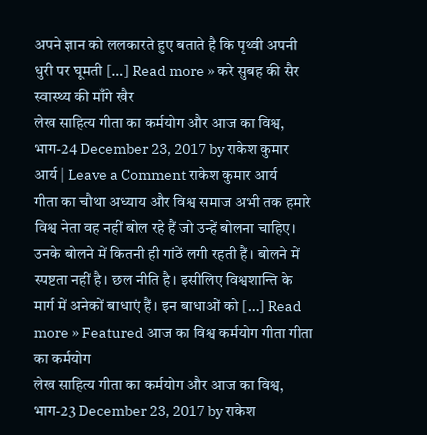अपने ज्ञान को ललकारते हुए बताते है कि पृथ्वी अपनी धुरी पर घूमती […] Read more » करे सुबह की सैर स्वास्थ्य की माँगे खैर
लेख साहित्य गीता का कर्मयोग और आज का विश्व, भाग-24 December 23, 2017 by राकेश कुमार आर्य | Leave a Comment राकेश कुमार आर्य    गीता का चौथा अध्याय और विश्व समाज अभी तक हमारे विश्व नेता वह नहीं बोल रहे हैं जो उन्हें बोलना चाहिए। उनके बोलने में कितनी ही गांठें लगी रहती हैं। बोलने में स्पष्टता नहीं है। छल नीति है। इसीलिए विश्वशान्ति के मार्ग में अनेकों बाधाएं हैं। इन बाधाओं को […] Read more » Featured आज का विश्व कर्मयोग गीता गीता का कर्मयोग
लेख साहित्य गीता का कर्मयोग और आज का विश्व, भाग-23 December 23, 2017 by राकेश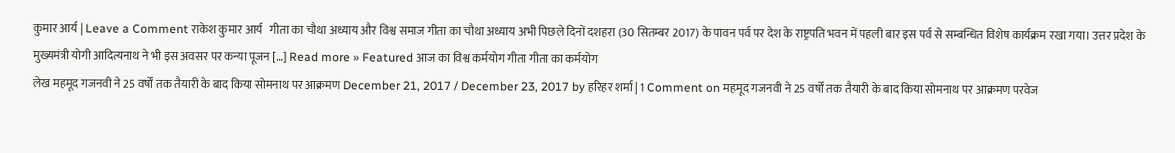कुमार आर्य | Leave a Comment राकेश कुमार आर्य   गीता का चौथा अध्याय और विश्व समाज गीता का चौथा अध्याय अभी पिछले दिनों दशहरा (30 सितम्बर 2017) के पावन पर्व पर देश के राष्ट्रपति भवन में पहली बार इस पर्व से सम्बन्धित विशेष कार्यक्रम रखा गया। उत्तर प्रदेश के मुख्यमंत्री योगी आदित्यनाथ ने भी इस अवसर पर कन्या पूजन […] Read more » Featured आज का विश्व कर्मयोग गीता गीता का कर्मयोग
लेख महमूद गजनवी ने 25 वर्षों तक तैयारी के बाद किया सोमनाथ पर आक्रमण December 21, 2017 / December 23, 2017 by हरिहर शर्मा | 1 Comment on महमूद गजनवी ने 25 वर्षों तक तैयारी के बाद किया सोमनाथ पर आक्रमण परवेज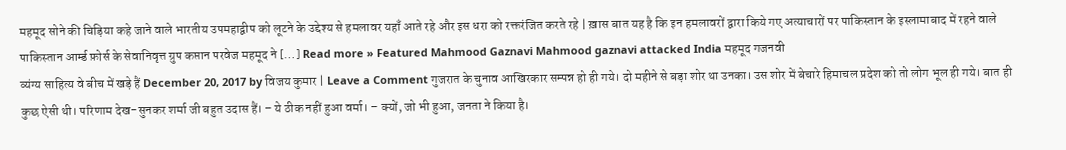महमूद सोने की चिड़िया कहे जाने वाले भारतीय उपमहाद्वीप को लूटने के उद्देश्य से हमलावर यहाँ आते रहे और इस धरा को रक्तरंजित करते रहे | ख़ास बात यह है कि इन हमलावरों द्वारा किये गए अत्याचारों पर पाकिस्तान के इस्लामाबाद में रहने वाले पाकिस्तान आर्म्ड फ़ोर्स के सेवानिवृत्त ग्रुप कप्तान परवेज महमूद ने […] Read more » Featured Mahmood Gaznavi Mahmood gaznavi attacked India महमूद गजनवी
व्यंग्य साहित्य वे बीच में खड़े हैं December 20, 2017 by विजय कुमार | Leave a Comment गुजरात के चुनाव आखिरकार सम्पन्न हो ही गये। दो महीने से बड़ा शोर था उनका। उस शोर में बेचारे हिमाचल प्रदेश को तो लोग भूल ही गये। बात ही कुछ ऐसी थी। परिणाम देख-सुनकर शर्मा जी बहुत उदास हैं। – ये ठीक नहीं हुआ वर्मा। – क्यों, जो भी हुआ, जनता ने किया है।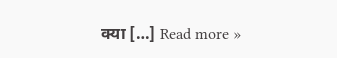क्या […] Read more »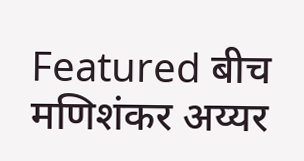Featured बीच मणिशंकर अय्यर